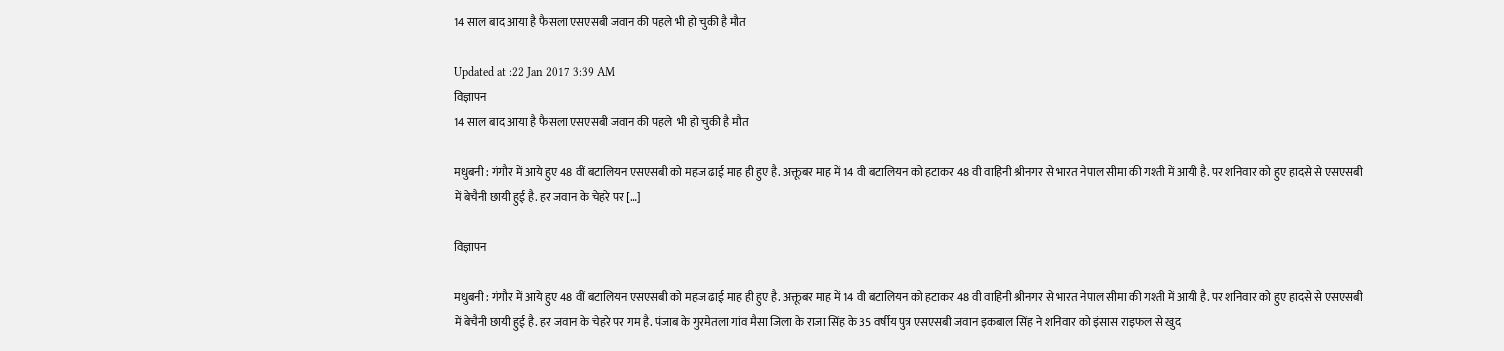14 साल बाद आया है फैसला एसएसबी जवान की पहले भी हो चुकी है मौत

Updated at :22 Jan 2017 3:39 AM
विज्ञापन
14 साल बाद आया है फैसला एसएसबी जवान की पहले  भी हो चुकी है मौत

मधुबनी : गंगौर में आये हुए 48 वीं बटालियन एसएसबी को महज ढाई माह ही हुए है. अक्तूबर माह में 14 वी बटालियन को हटाकर 48 वी वाहिनी श्रीनगर से भारत नेपाल सीमा की गश्ती में आयी है. पर शनिवार को हुए हादसे से एसएसबी में बेचैनी छायी हुई है. हर जवान के चेहरे पर […]

विज्ञापन

मधुबनी : गंगौर में आये हुए 48 वीं बटालियन एसएसबी को महज ढाई माह ही हुए है. अक्तूबर माह में 14 वी बटालियन को हटाकर 48 वी वाहिनी श्रीनगर से भारत नेपाल सीमा की गश्ती में आयी है. पर शनिवार को हुए हादसे से एसएसबी में बेचैनी छायी हुई है. हर जवान के चेहरे पर गम है. पंजाब के गुरमेतला गांव मैसा जिला के राजा सिंह के 35 वर्षीय पुत्र एसएसबी जवान इकबाल सिंह ने शनिवार को इंसास राइफल से खुद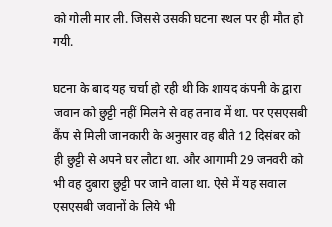को गोली मार ली. जिससे उसकी घटना स्थल पर ही मौत हो गयी.

घटना के बाद यह चर्चा हो रही थी कि शायद कंपनी के द्वारा जवान को छुट्टी नहीं मिलने से वह तनाव में था. पर एसएसबी कैंप से मिली जानकारी के अनुसार वह बीते 12 दिसंबर को ही छुट्टी से अपने घर लौटा था. और आगामी 29 जनवरी को भी वह दुबारा छुट्टी पर जाने वाला था. ऐसे में यह सवाल एसएसबी जवानों के लिये भी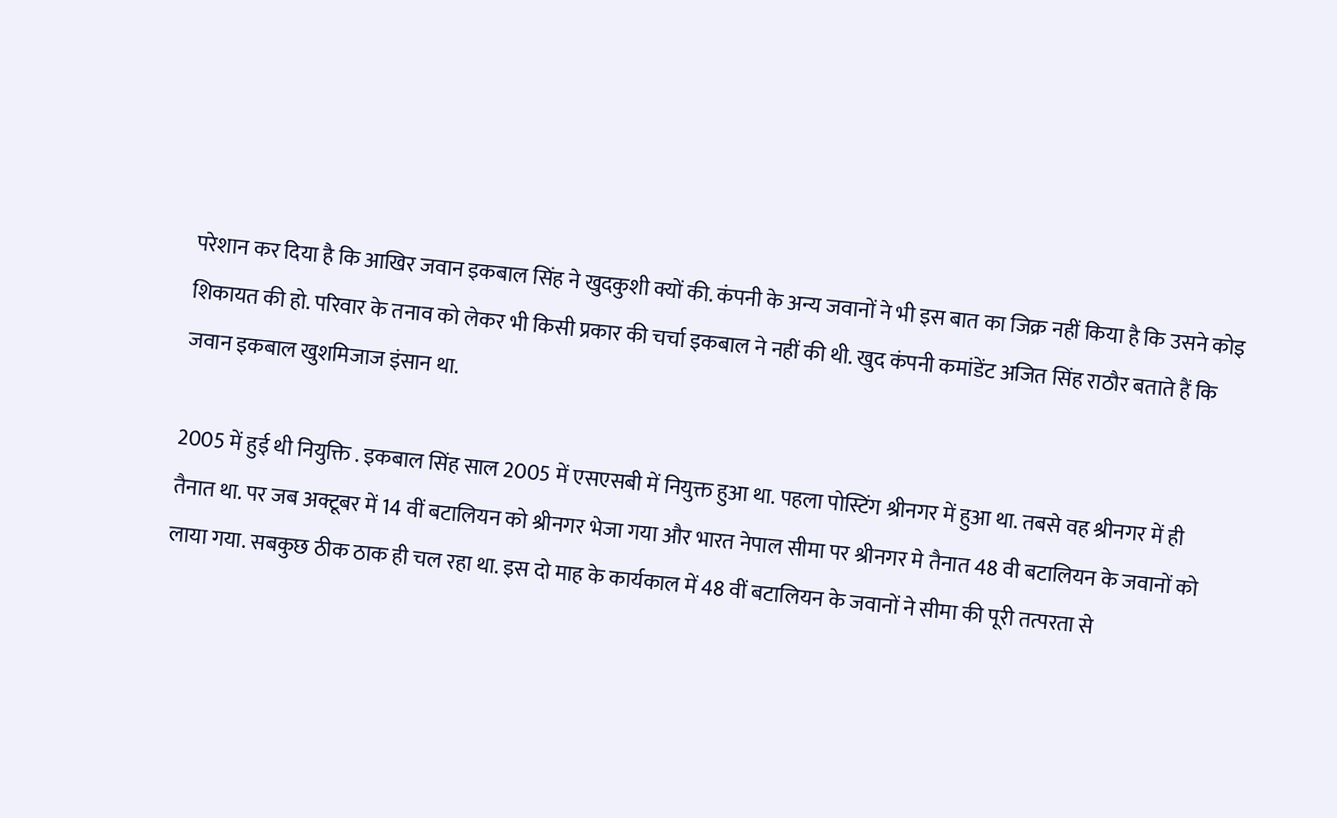परेशान कर दिया है कि आखिर जवान इकबाल सिंह ने खुदकुशी क्यों की. कंपनी के अन्य जवानों ने भी इस बात का जिक्र नहीं किया है कि उसने कोइ शिकायत की हो. परिवार के तनाव को लेकर भी किसी प्रकार की चर्चा इकबाल ने नहीं की थी. खुद कंपनी कमांडेंट अजित सिंह राठौर बताते हैं कि जवान इकबाल खुशमिजाज इंसान था.

2005 में हुई थी नियुक्ति . इकबाल सिंह साल 2005 में एसएसबी में नियुक्त हुआ था. पहला पोस्टिंग श्रीनगर में हुआ था. तबसे वह श्रीनगर में ही तैनात था. पर जब अक्टूबर में 14 वीं बटालियन को श्रीनगर भेजा गया और भारत नेपाल सीमा पर श्रीनगर मे तैनात 48 वी बटालियन के जवानों को लाया गया. सबकुछ ठीक ठाक ही चल रहा था. इस दो माह के कार्यकाल में 48 वीं बटालियन के जवानों ने सीमा की पूरी तत्परता से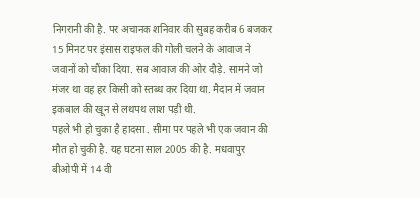निगरानी की है. पर अचानक शनिवार की सुबह करीब 6 बजकर 15 मिनट पर इंसास राइफल की गोली चलने के आवाज ने जवानों को चौंका दिया. सब आवाज की ओर दौड़े. सामने जो मंजर था वह हर किसी को स्तब्ध कर दिया था. मैदान में जवान इकबाल की खून से लथपथ लाश पड़ी थी.
पहले भी हो चुका है हादसा . सीमा पर पहले भी एक जवान की मौत हो चुकी है. यह घटना साल 2005 की है. मधवापुर बीओपी में 14 वी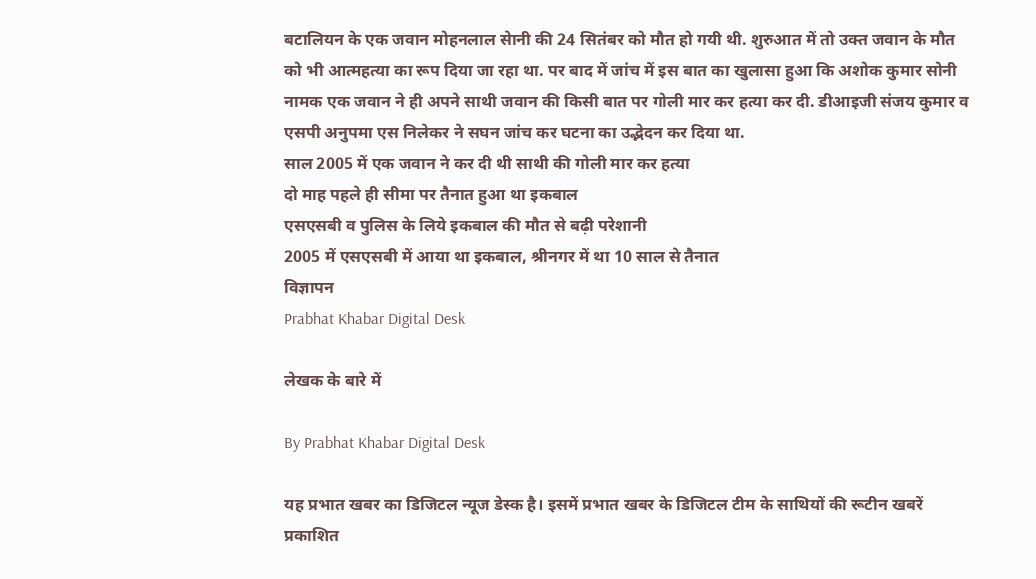बटालियन के एक जवान मोहनलाल सेानी की 24 सितंबर को मौत हो गयी थी. शुरुआत में तो उक्त जवान के मौत को भी आत्महत्या का रूप दिया जा रहा था. पर बाद में जांच में इस बात का खुलासा हुआ कि अशोक कुमार सोनी नामक एक जवान ने ही अपने साथी जवान की किसी बात पर गोली मार कर हत्या कर दी. डीआइजी संजय कुमार व एसपी अनुपमा एस निलेकर ने सघन जांच कर घटना का उद्भेदन कर दिया था.
साल 2005 में एक जवान ने कर दी थी साथी की गोली मार कर हत्या
दो माह पहले ही सीमा पर तैनात हुआ था इकबाल
एसएसबी व पुलिस के लिये इकबाल की मौत से बढ़ी परेशानी
2005 में एसएसबी में आया था इकबाल, श्रीनगर में था 10 साल से तैनात
विज्ञापन
Prabhat Khabar Digital Desk

लेखक के बारे में

By Prabhat Khabar Digital Desk

यह प्रभात खबर का डिजिटल न्यूज डेस्क है। इसमें प्रभात खबर के डिजिटल टीम के साथियों की रूटीन खबरें प्रकाशित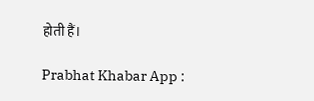होती हैं।

Prabhat Khabar App :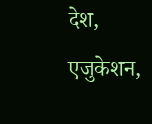देश, एजुकेशन,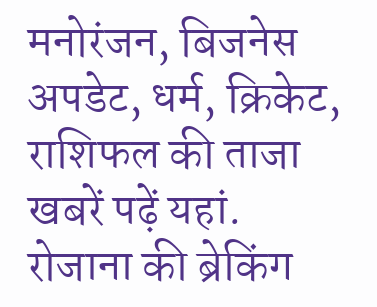मनोरंजन, बिजनेस अपडेट, धर्म, क्रिकेट, राशिफल की ताजा खबरें पढ़ें यहां. रोजाना की ब्रेकिंग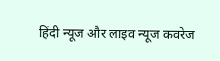हिंदी न्यूज और लाइव न्यूज कवरेज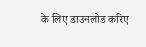के लिए डाउनलोड करिए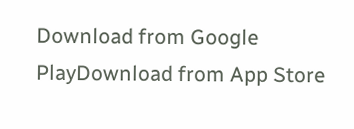Download from Google PlayDownload from App Store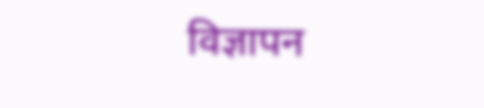विज्ञापन